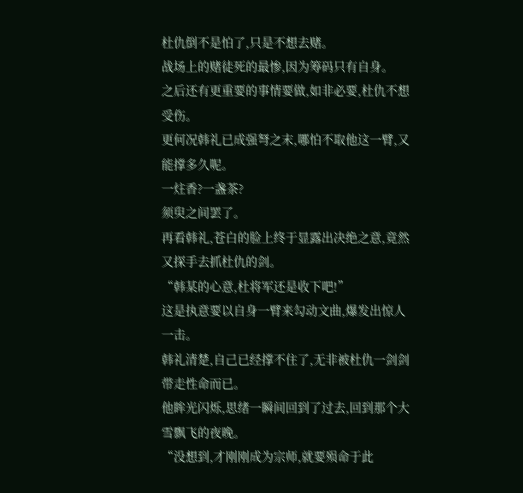杜仇倒不是怕了,只是不想去赌。
战场上的赌徒死的最惨,因为筹码只有自身。
之后还有更重要的事情要做,如非必要,杜仇不想受伤。
更何况韩礼已成强弩之末,哪怕不取他这一臂,又能撑多久呢。
一炷香?一盏茶?
须臾之间罢了。
再看韩礼,苍白的脸上终于显露出决绝之意,竟然又探手去抓杜仇的剑。
“韩某的心意,杜将军还是收下吧!”
这是执意要以自身一臂来勾动文曲,爆发出惊人一击。
韩礼清楚,自己已经撑不住了,无非被杜仇一剑剑带走性命而已。
他眸光闪烁,思绪一瞬间回到了过去,回到那个大雪飘飞的夜晚。
“没想到,才刚刚成为宗师,就要殒命于此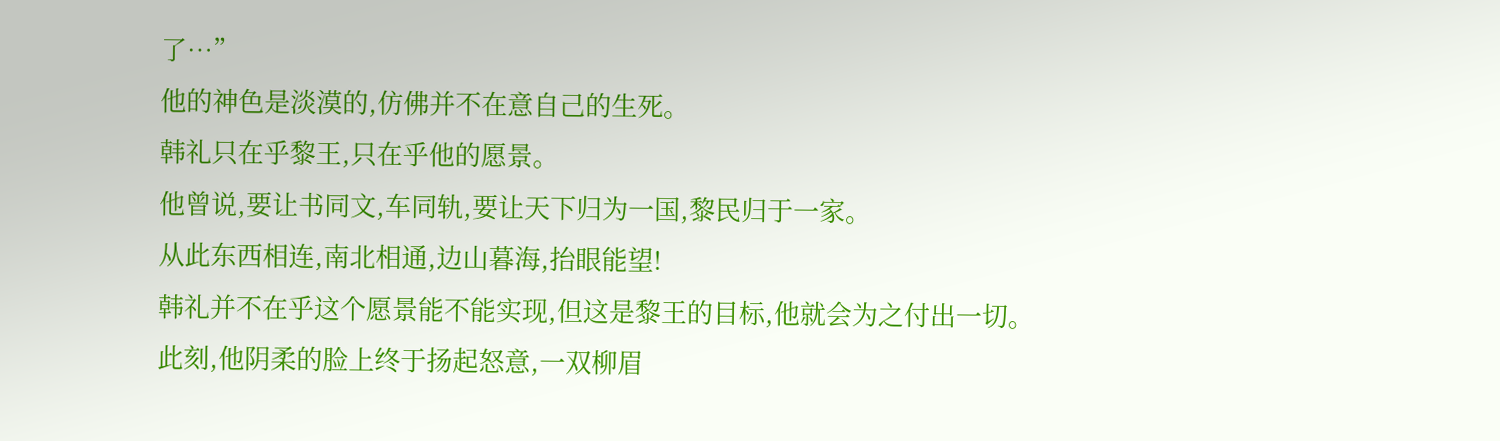了…”
他的神色是淡漠的,仿佛并不在意自己的生死。
韩礼只在乎黎王,只在乎他的愿景。
他曾说,要让书同文,车同轨,要让天下归为一国,黎民归于一家。
从此东西相连,南北相通,边山暮海,抬眼能望!
韩礼并不在乎这个愿景能不能实现,但这是黎王的目标,他就会为之付出一切。
此刻,他阴柔的脸上终于扬起怒意,一双柳眉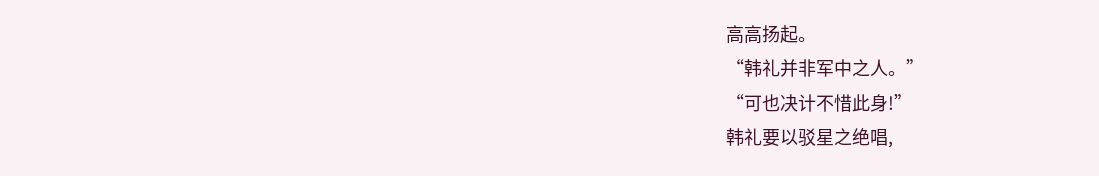高高扬起。
“韩礼并非军中之人。”
“可也决计不惜此身!”
韩礼要以驳星之绝唱,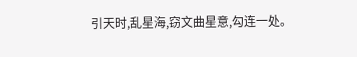引天时,乱星海,窃文曲星意,勾连一处。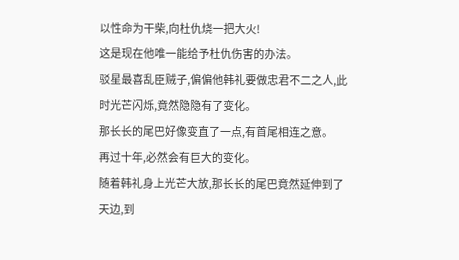以性命为干柴,向杜仇烧一把大火!
这是现在他唯一能给予杜仇伤害的办法。
驳星最喜乱臣贼子,偏偏他韩礼要做忠君不二之人,此时光芒闪烁,竟然隐隐有了变化。
那长长的尾巴好像变直了一点,有首尾相连之意。
再过十年,必然会有巨大的变化。
随着韩礼身上光芒大放,那长长的尾巴竟然延伸到了天边,到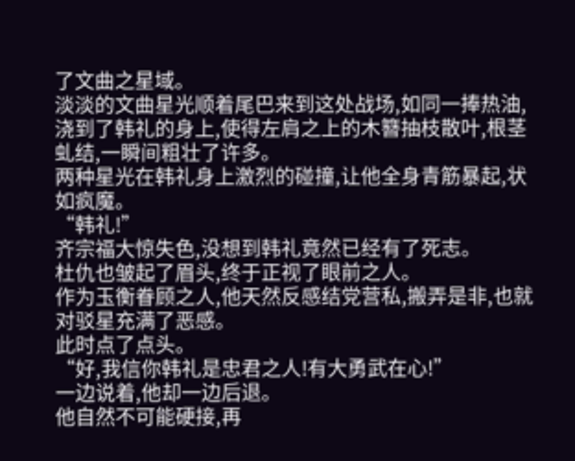了文曲之星域。
淡淡的文曲星光顺着尾巴来到这处战场,如同一捧热油,浇到了韩礼的身上,使得左肩之上的木簪抽枝散叶,根茎虬结,一瞬间粗壮了许多。
两种星光在韩礼身上激烈的碰撞,让他全身青筋暴起,状如疯魔。
“韩礼!”
齐宗福大惊失色,没想到韩礼竟然已经有了死志。
杜仇也皱起了眉头,终于正视了眼前之人。
作为玉衡眷顾之人,他天然反感结党营私,搬弄是非,也就对驳星充满了恶感。
此时点了点头。
“好,我信你韩礼是忠君之人!有大勇武在心!”
一边说着,他却一边后退。
他自然不可能硬接,再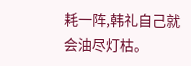耗一阵,韩礼自己就会油尽灯枯。